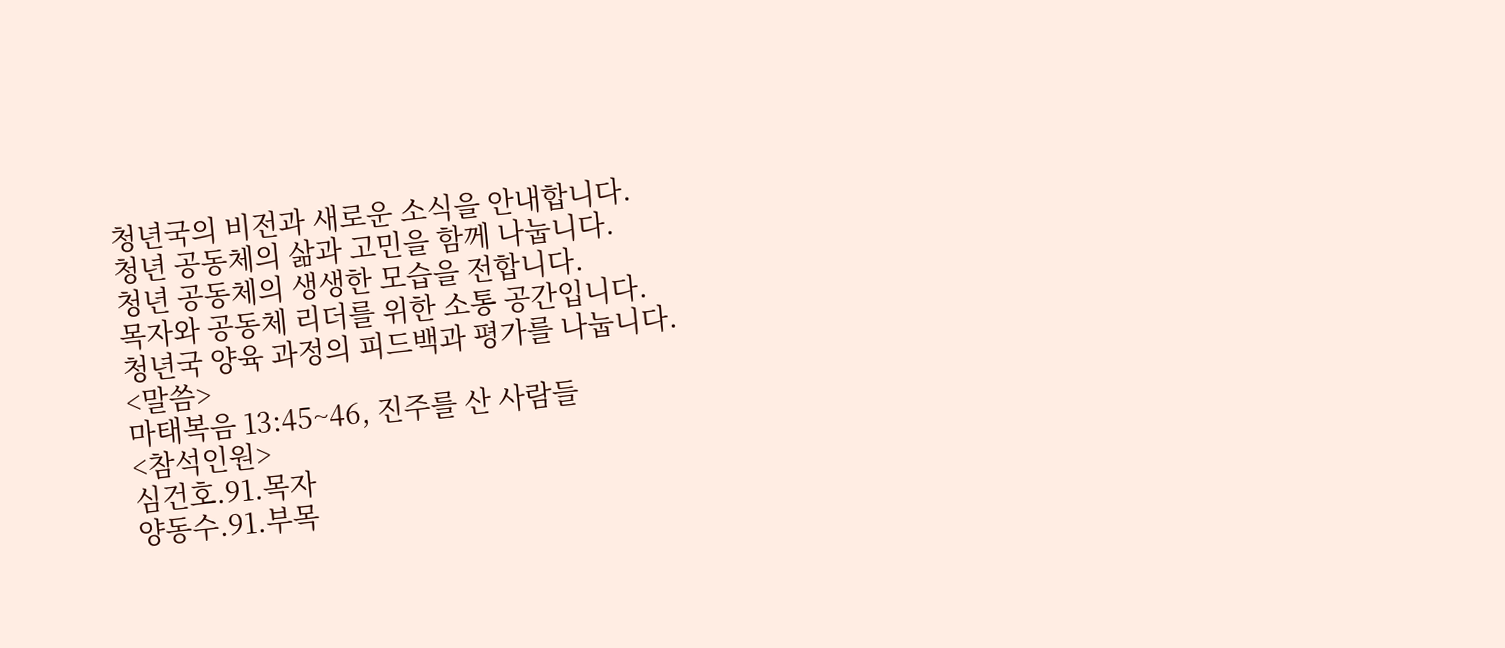청년국의 비전과 새로운 소식을 안내합니다.
청년 공동체의 삶과 고민을 함께 나눕니다.
청년 공동체의 생생한 모습을 전합니다.
목자와 공동체 리더를 위한 소통 공간입니다.
청년국 양육 과정의 피드백과 평가를 나눕니다.
<말씀>
마태복음 13:45~46, 진주를 산 사람들
<참석인원>
심건호.91.목자
양동수.91.부목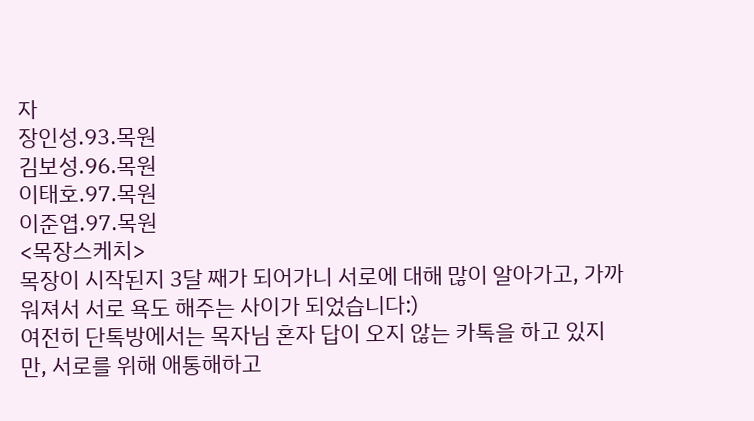자
장인성.93.목원
김보성.96.목원
이태호.97.목원
이준엽.97.목원
<목장스케치>
목장이 시작된지 3달 째가 되어가니 서로에 대해 많이 알아가고, 가까워져서 서로 욕도 해주는 사이가 되었습니다:)
여전히 단톡방에서는 목자님 혼자 답이 오지 않는 카톡을 하고 있지만, 서로를 위해 애통해하고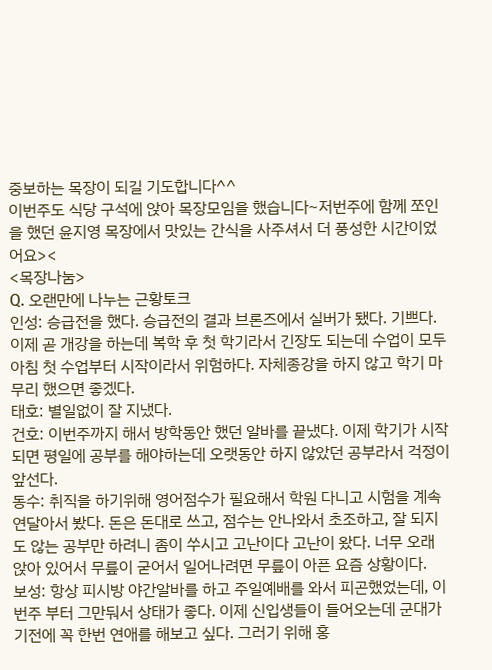중보하는 목장이 되길 기도합니다^^
이번주도 식당 구석에 앉아 목장모임을 했습니다~저번주에 함께 쪼인을 했던 윤지영 목장에서 맛있는 간식을 사주셔서 더 풍성한 시간이었어요><
<목장나눔>
Q. 오랜만에 나누는 근황토크
인성: 승급전을 했다. 승급전의 결과 브론즈에서 실버가 됐다. 기쁘다. 이제 곧 개강을 하는데 복학 후 첫 학기라서 긴장도 되는데 수업이 모두 아침 첫 수업부터 시작이라서 위험하다. 자체종강을 하지 않고 학기 마무리 했으면 좋겠다.
태호: 별일없이 잘 지냈다.
건호: 이번주까지 해서 방학동안 했던 알바를 끝냈다. 이제 학기가 시작되면 평일에 공부를 해야하는데 오랫동안 하지 않았던 공부라서 걱정이 앞선다.
동수: 취직을 하기위해 영어점수가 필요해서 학원 다니고 시험을 계속 연달아서 봤다. 돈은 돈대로 쓰고, 점수는 안나와서 초조하고, 잘 되지도 않는 공부만 하려니 좀이 쑤시고 고난이다 고난이 왔다. 너무 오래 앉아 있어서 무릎이 굳어서 일어나려면 무릎이 아픈 요즘 상황이다.
보성: 항상 피시방 야간알바를 하고 주일예배를 와서 피곤했었는데, 이번주 부터 그만둬서 상태가 좋다. 이제 신입생들이 들어오는데 군대가기전에 꼭 한번 연애를 해보고 싶다. 그러기 위해 홍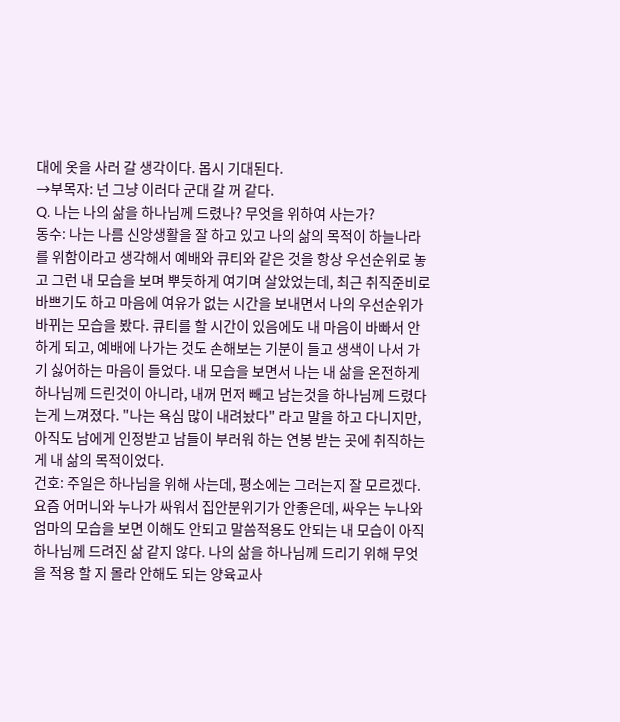대에 옷을 사러 갈 생각이다. 몹시 기대된다.
→부목자: 넌 그냥 이러다 군대 갈 꺼 같다.
Q. 나는 나의 삶을 하나님께 드렸나? 무엇을 위하여 사는가?
동수: 나는 나름 신앙생활을 잘 하고 있고 나의 삶의 목적이 하늘나라를 위함이라고 생각해서 예배와 큐티와 같은 것을 항상 우선순위로 놓고 그런 내 모습을 보며 뿌듯하게 여기며 살았었는데, 최근 취직준비로 바쁘기도 하고 마음에 여유가 없는 시간을 보내면서 나의 우선순위가 바뀌는 모습을 봤다. 큐티를 할 시간이 있음에도 내 마음이 바빠서 안하게 되고, 예배에 나가는 것도 손해보는 기분이 들고 생색이 나서 가기 싫어하는 마음이 들었다. 내 모습을 보면서 나는 내 삶을 온전하게 하나님께 드린것이 아니라, 내꺼 먼저 빼고 남는것을 하나님께 드렸다는게 느껴졌다. "나는 욕심 많이 내려놨다" 라고 말을 하고 다니지만, 아직도 남에게 인정받고 남들이 부러워 하는 연봉 받는 곳에 취직하는게 내 삶의 목적이었다.
건호: 주일은 하나님을 위해 사는데, 평소에는 그러는지 잘 모르겠다. 요즘 어머니와 누나가 싸워서 집안분위기가 안좋은데, 싸우는 누나와 엄마의 모습을 보면 이해도 안되고 말씀적용도 안되는 내 모습이 아직 하나님께 드려진 삶 같지 않다. 나의 삶을 하나님께 드리기 위해 무엇을 적용 할 지 몰라 안해도 되는 양육교사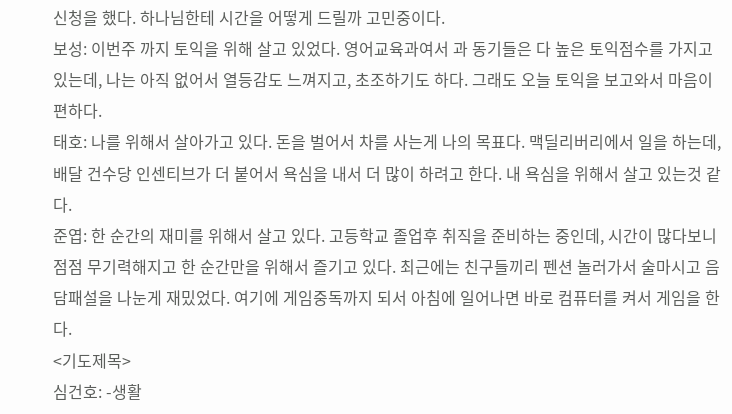신청을 했다. 하나님한테 시간을 어떻게 드릴까 고민중이다.
보성: 이번주 까지 토익을 위해 살고 있었다. 영어교육과여서 과 동기들은 다 높은 토익점수를 가지고 있는데, 나는 아직 없어서 열등감도 느껴지고, 초조하기도 하다. 그래도 오늘 토익을 보고와서 마음이 편하다.
태호: 나를 위해서 살아가고 있다. 돈을 벌어서 차를 사는게 나의 목표다. 맥딜리버리에서 일을 하는데, 배달 건수당 인센티브가 더 붙어서 욕심을 내서 더 많이 하려고 한다. 내 욕심을 위해서 살고 있는것 같다.
준엽: 한 순간의 재미를 위해서 살고 있다. 고등학교 졸업후 취직을 준비하는 중인데, 시간이 많다보니 점점 무기력해지고 한 순간만을 위해서 즐기고 있다. 최근에는 친구들끼리 펜션 놀러가서 술마시고 음담패설을 나눈게 재밌었다. 여기에 게임중독까지 되서 아침에 일어나면 바로 컴퓨터를 켜서 게임을 한다.
<기도제목>
심건호: -생활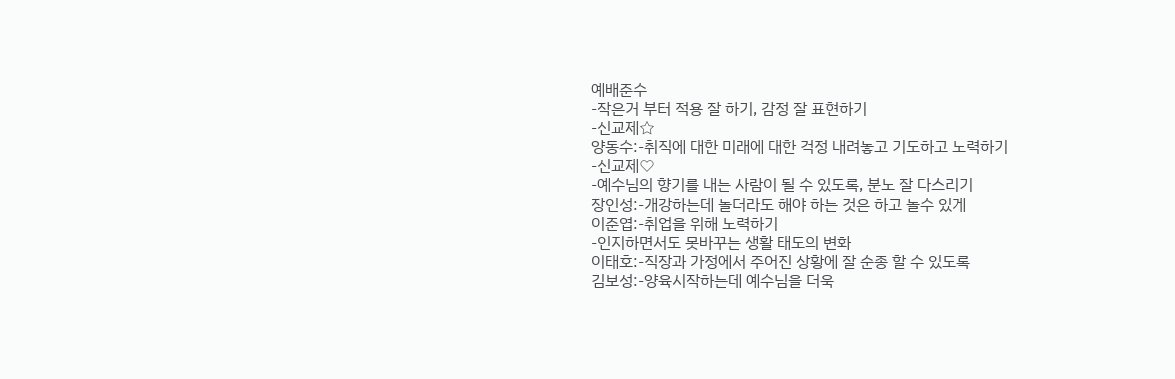예배준수
-작은거 부터 적용 잘 하기, 감정 잘 표현하기
-신교제☆
양동수:-취직에 대한 미래에 대한 걱정 내려놓고 기도하고 노력하기
-신교제♡
-예수님의 향기를 내는 사람이 될 수 있도록, 분노 잘 다스리기
장인성:-개강하는데 놀더라도 해야 하는 것은 하고 놀수 있게
이준엽:-취업을 위해 노력하기
-인지하면서도 못바꾸는 생활 태도의 변화
이태호:-직장과 가정에서 주어진 상황에 잘 순종 할 수 있도록
김보성:-양육시작하는데 예수님을 더욱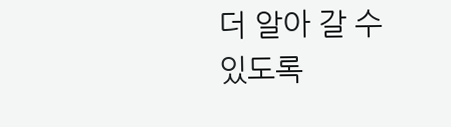더 알아 갈 수 있도록